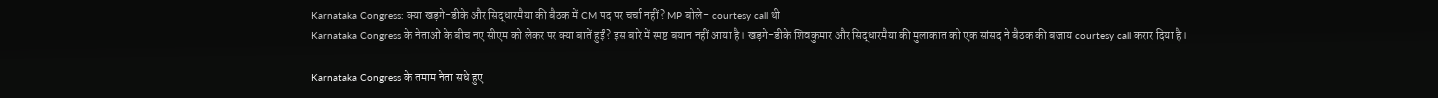Karnataka Congress: क्या खड़गे-डीके और सिद्धारमैया की बैठक में CM पद पर चर्चा नहीं? MP बोले- courtesy call थी
Karnataka Congress के नेताओं के बीच नए सीएम को लेकर पर क्या बातें हुईं? इस बारे में स्पष्ट बयान नहीं आया है। खड़गे-डीके शिवकुमार और सिद्धारमैया की मुलाकात को एक सांसद ने बैठक की बजाय courtesy call करार दिया है।

Karnataka Congress के तमाम नेता सधे हुए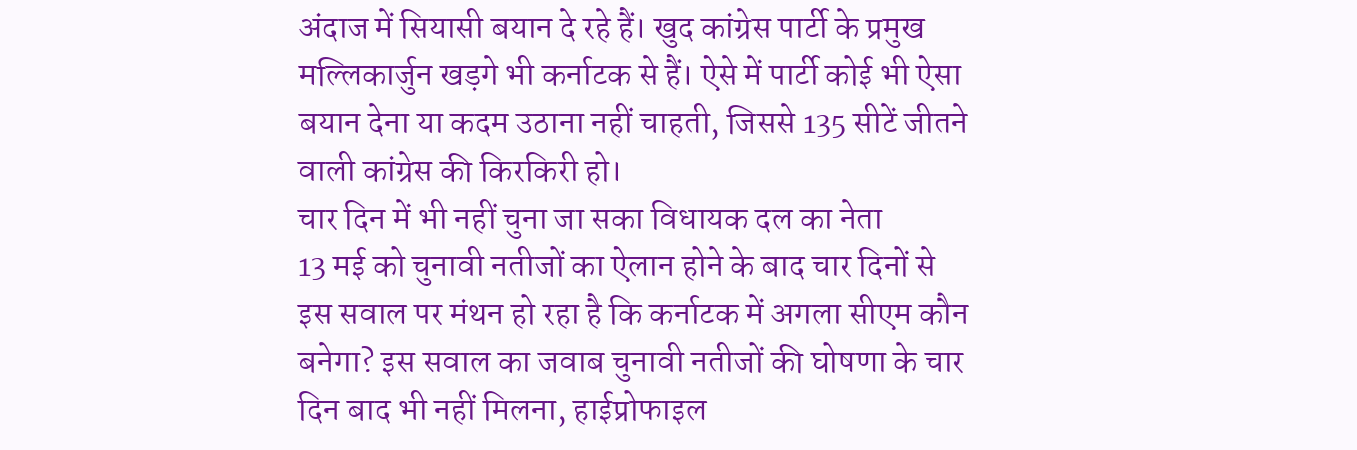अंदाज में सियासी बयान दे रहे हैं। खुद कांग्रेस पार्टी के प्रमुख मल्लिकार्जुन खड़गे भी कर्नाटक से हैं। ऐसे में पार्टी कोई भी ऐसा बयान देना या कदम उठाना नहीं चाहती, जिससे 135 सीटें जीतने वाली कांग्रेस की किरकिरी हो।
चार दिन में भी नहीं चुना जा सका विधायक दल का नेता
13 मई को चुनावी नतीजों का ऐलान होने के बाद चार दिनों से इस सवाल पर मंथन हो रहा है कि कर्नाटक में अगला सीएम कौन बनेगा? इस सवाल का जवाब चुनावी नतीजों की घोषणा के चार दिन बाद भी नहीं मिलना, हाईप्रोफाइल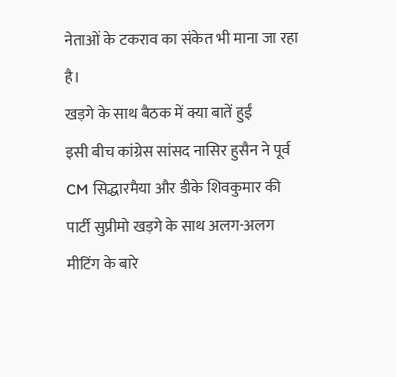नेताओं के टकराव का संकेत भी माना जा रहा है।
खड़गे के साथ बैठक में क्या बातें हुईं
इसी बीच कांग्रेस सांसद नासिर हुसैन ने पूर्व CM सिद्धारमैया और डीके शिवकुमार की पार्टी सुप्रीमो खड़गे के साथ अलग-अलग मीटिंग के बारे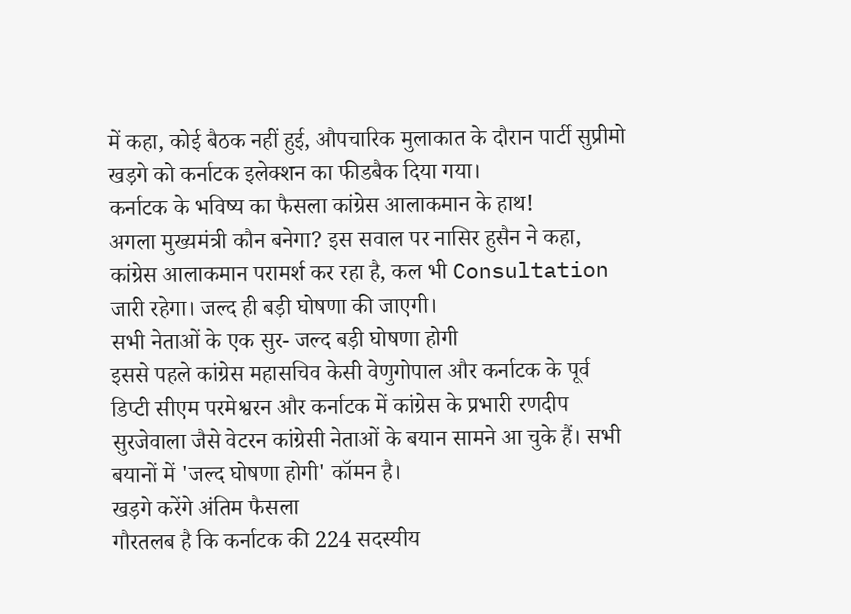में कहा, कोई बैठक नहीं हुई, औपचारिक मुलाकात के दौरान पार्टी सुप्रीमो खड़गे को कर्नाटक इलेक्शन का फीडबैक दिया गया।
कर्नाटक के भविष्य का फैसला कांग्रेस आलाकमान के हाथ!
अगला मुख्यमंत्री कौन बनेगा? इस सवाल पर नासिर हुसैन ने कहा, कांग्रेस आलाकमान परामर्श कर रहा है, कल भी Consultation जारी रहेगा। जल्द ही बड़ी घोषणा की जाएगी।
सभी नेताओं के एक सुर- जल्द बड़ी घोषणा होगी
इससे पहले कांग्रेस महासचिव केसी वेणुगोपाल और कर्नाटक के पूर्व डिप्टी सीएम परमेश्वरन और कर्नाटक में कांग्रेस के प्रभारी रणदीप सुरजेवाला जैसे वेटरन कांग्रेसी नेताओं के बयान सामने आ चुके हैं। सभी बयानों में 'जल्द घोषणा होगी' कॉमन है।
खड़गे करेंगे अंतिम फैसला
गौरतलब है कि कर्नाटक की 224 सदस्यीय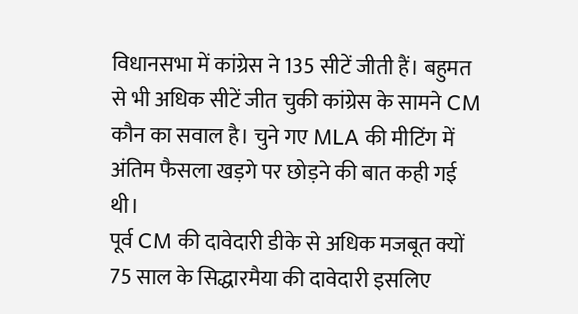विधानसभा में कांग्रेस ने 135 सीटें जीती हैं। बहुमत से भी अधिक सीटें जीत चुकी कांग्रेस के सामने CM कौन का सवाल है। चुने गए MLA की मीटिंग में अंतिम फैसला खड़गे पर छोड़ने की बात कही गई थी।
पूर्व CM की दावेदारी डीके से अधिक मजबूत क्यों
75 साल के सिद्धारमैया की दावेदारी इसलिए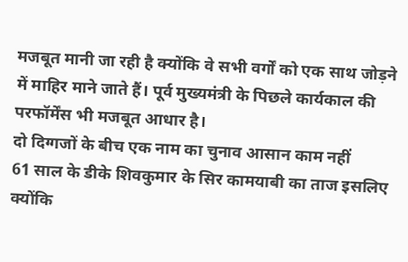मजबूत मानी जा रही है क्योंकि वे सभी वर्गों को एक साथ जोड़ने में माहिर माने जाते हैं। पूर्व मुख्यमंत्री के पिछले कार्यकाल की परफॉर्मेंस भी मजबूत आधार है।
दो दिग्गजों के बीच एक नाम का चुनाव आसान काम नहीं
61 साल के डीके शिवकुमार के सिर कामयाबी का ताज इसलिए क्योंकि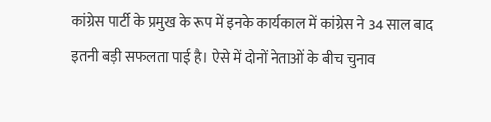कांग्रेस पार्टी के प्रमुख के रूप में इनके कार्यकाल में कांग्रेस ने 34 साल बाद इतनी बड़ी सफलता पाई है। ऐसे में दोनों नेताओं के बीच चुनाव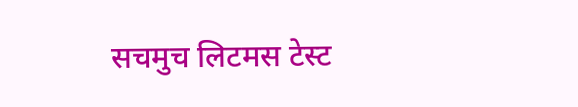सचमुच लिटमस टेस्ट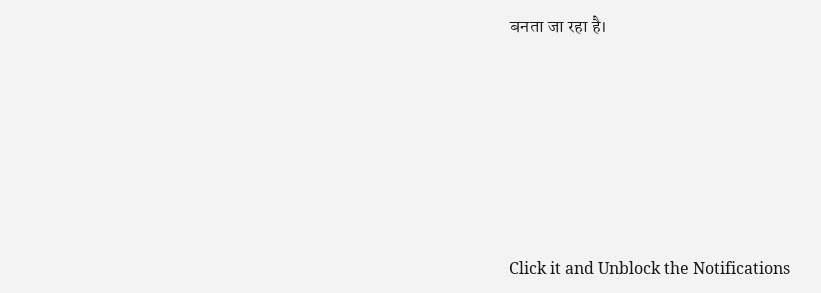बनता जा रहा है।










Click it and Unblock the Notifications